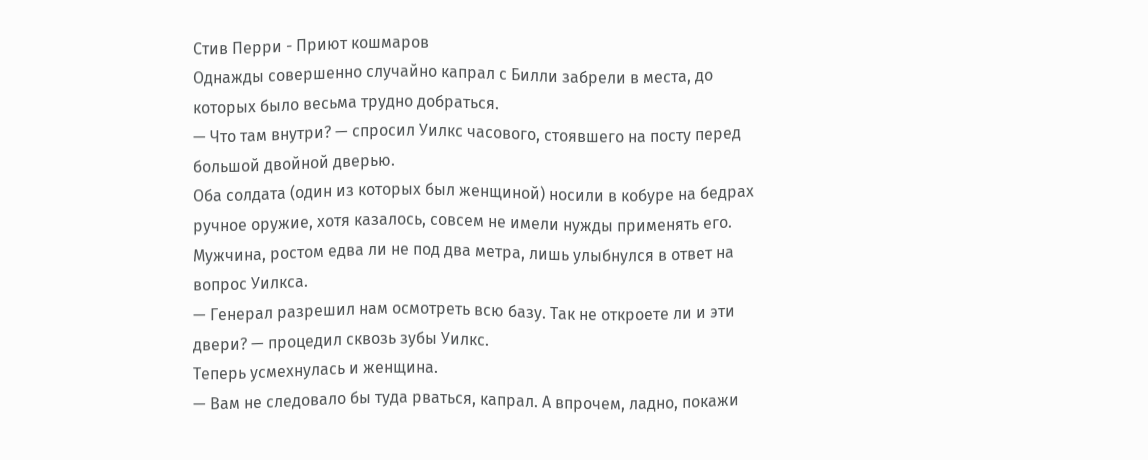Стив Перри - Приют кошмаров
Однажды совершенно случайно капрал с Билли забрели в места, до которых было весьма трудно добраться.
— Что там внутри? — спросил Уилкс часового, стоявшего на посту перед большой двойной дверью.
Оба солдата (один из которых был женщиной) носили в кобуре на бедрах ручное оружие, хотя казалось, совсем не имели нужды применять его. Мужчина, ростом едва ли не под два метра, лишь улыбнулся в ответ на вопрос Уилкса.
— Генерал разрешил нам осмотреть всю базу. Так не откроете ли и эти двери? — процедил сквозь зубы Уилкс.
Теперь усмехнулась и женщина.
— Вам не следовало бы туда рваться, капрал. А впрочем, ладно, покажи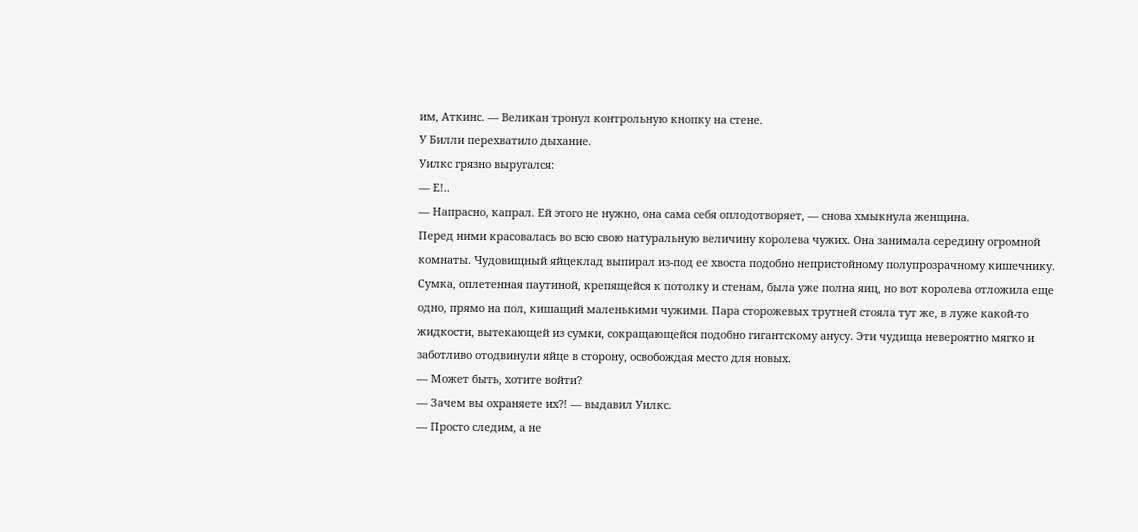им, Аткинс. — Великан тронул контрольную кнопку на стене.
У Билли перехватило дыхание.
Уилкс грязно выругался:
— Е!..
— Напрасно, капрал. Ей этого не нужно, она сама себя оплодотворяет, — снова хмыкнула женщина.
Перед ними красовалась во всю свою натуральную величину королева чужих. Она занимала середину огромной комнаты. Чудовищный яйцеклад выпирал из-под ее хвоста подобно непристойному полупрозрачному кишечнику. Сумка, оплетенная паутиной, крепящейся к потолку и стенам, была уже полна яиц, но вот королева отложила еще одно, прямо на пол, кишащий маленькими чужими. Пара сторожевых трутней стояла тут же, в луже какой-то жидкости, вытекающей из сумки, сокращающейся подобно гигантскому анусу. Эти чудища невероятно мягко и заботливо отодвинули яйце в сторону, освобождая место для новых.
— Может быть, хотите войти?
— Зачем вы охраняете их?! — выдавил Уилкс.
— Просто следим, а не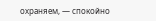охраняем, — спокойно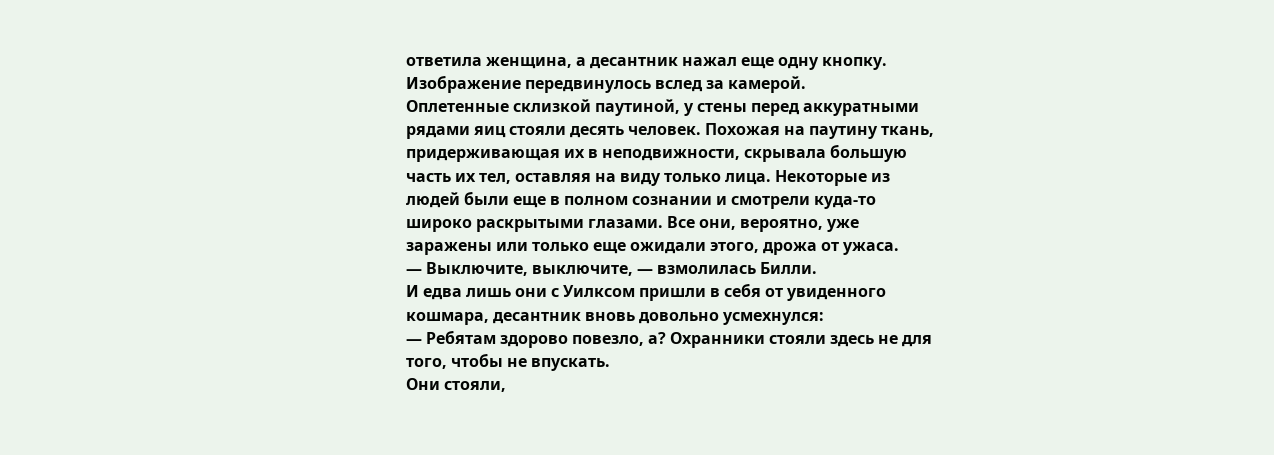ответила женщина, а десантник нажал еще одну кнопку. Изображение передвинулось вслед за камерой.
Оплетенные склизкой паутиной, у стены перед аккуратными рядами яиц стояли десять человек. Похожая на паутину ткань, придерживающая их в неподвижности, скрывала большую часть их тел, оставляя на виду только лица. Некоторые из людей были еще в полном сознании и смотрели куда-то широко раскрытыми глазами. Все они, вероятно, уже заражены или только еще ожидали этого, дрожа от ужаса.
— Выключите, выключите, — взмолилась Билли.
И едва лишь они с Уилксом пришли в себя от увиденного кошмара, десантник вновь довольно усмехнулся:
— Ребятам здорово повезло, а? Охранники стояли здесь не для того, чтобы не впускать.
Они стояли,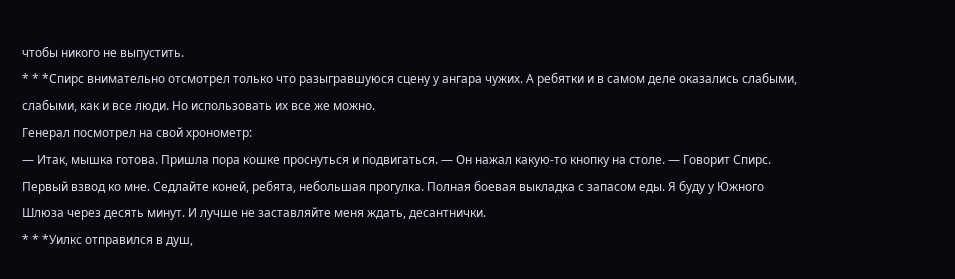чтобы никого не выпустить.
* * *Спирс внимательно отсмотрел только что разыгравшуюся сцену у ангара чужих. А ребятки и в самом деле оказались слабыми, слабыми, как и все люди. Но использовать их все же можно.
Генерал посмотрел на свой хронометр:
— Итак, мышка готова. Пришла пора кошке проснуться и подвигаться. — Он нажал какую-то кнопку на столе. — Говорит Спирс. Первый взвод ко мне. Седлайте коней, ребята, небольшая прогулка. Полная боевая выкладка с запасом еды. Я буду у Южного Шлюза через десять минут. И лучше не заставляйте меня ждать, десантнички.
* * *Уилкс отправился в душ,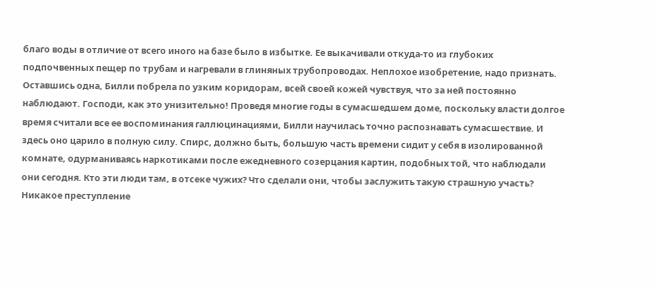благо воды в отличие от всего иного на базе было в избытке. Ее выкачивали откуда-то из глубоких подпочвенных пещер по трубам и нагревали в глиняных трубопроводах. Неплохое изобретение, надо признать. Оставшись одна, Билли побрела по узким коридорам, всей своей кожей чувствуя, что за ней постоянно наблюдают. Господи, как это унизительно! Проведя многие годы в сумасшедшем доме, поскольку власти долгое время считали все ее воспоминания галлюцинациями, Билли научилась точно распознавать сумасшествие. И здесь оно царило в полную силу. Спирс, должно быть, большую часть времени сидит у себя в изолированной комнате, одурманиваясь наркотиками после ежедневного созерцания картин, подобных той, что наблюдали они сегодня. Кто эти люди там, в отсеке чужих? Что сделали они, чтобы заслужить такую страшную участь? Никакое преступление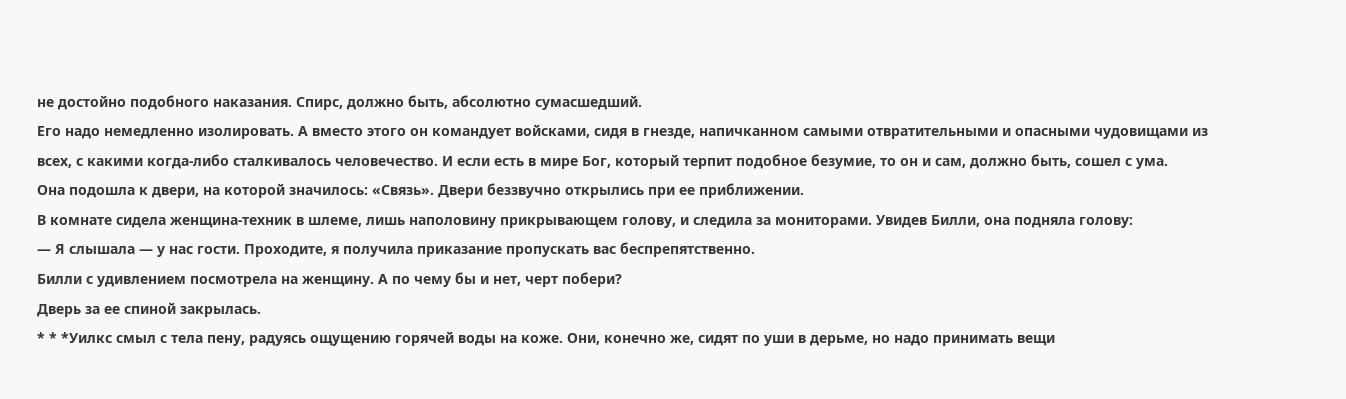не достойно подобного наказания. Спирс, должно быть, абсолютно сумасшедший.
Его надо немедленно изолировать. А вместо этого он командует войсками, сидя в гнезде, напичканном самыми отвратительными и опасными чудовищами из всех, с какими когда-либо сталкивалось человечество. И если есть в мире Бог, который терпит подобное безумие, то он и сам, должно быть, сошел с ума.
Она подошла к двери, на которой значилось: «Связь». Двери беззвучно открылись при ее приближении.
В комнате сидела женщина-техник в шлеме, лишь наполовину прикрывающем голову, и следила за мониторами. Увидев Билли, она подняла голову:
— Я слышала — у нас гости. Проходите, я получила приказание пропускать вас беспрепятственно.
Билли с удивлением посмотрела на женщину. А по чему бы и нет, черт побери?
Дверь за ее спиной закрылась.
* * *Уилкс смыл с тела пену, радуясь ощущению горячей воды на коже. Они, конечно же, сидят по уши в дерьме, но надо принимать вещи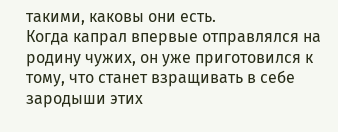такими, каковы они есть.
Когда капрал впервые отправлялся на родину чужих, он уже приготовился к тому, что станет взращивать в себе зародыши этих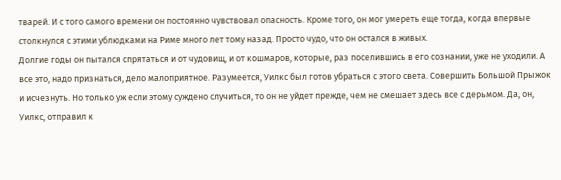тварей. И с того самого времени он постоянно чувствовал опасность. Кроме того, он мог умереть еще тогда, когда впервые столкнулся с этими ублюдками на Риме много лет тому назад. Просто чудо, что он остался в живых.
Долгие годы он пытался спрятаться и от чудовищ, и от кошмаров, которые, раз поселившись в его сознании, уже не уходили. А все это, надо признаться, дело малоприятное. Разумеется, Уилкс был готов убраться с этого света. Совершить Большой Прыжок и исчезнуть. Но только уж если этому суждено случиться, то он не уйдет прежде, чем не смешает здесь все с дерьмом. Да, он, Уилкс, отправил к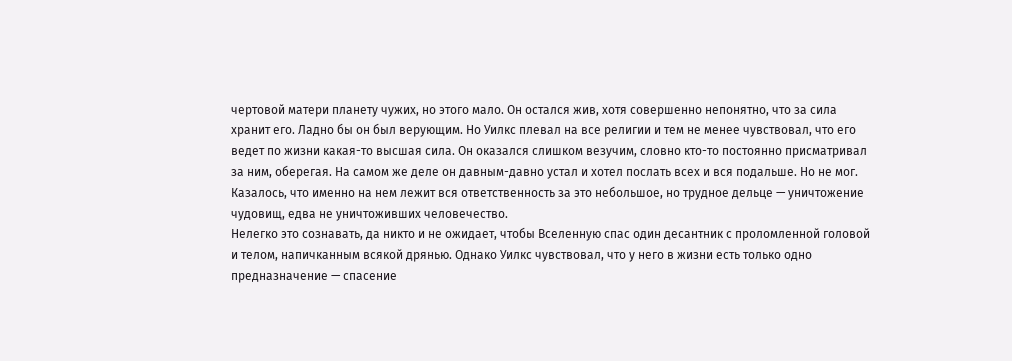чертовой матери планету чужих, но этого мало. Он остался жив, хотя совершенно непонятно, что за сила хранит его. Ладно бы он был верующим. Но Уилкс плевал на все религии и тем не менее чувствовал, что его ведет по жизни какая-то высшая сила. Он оказался слишком везучим, словно кто-то постоянно присматривал за ним, оберегая. На самом же деле он давным-давно устал и хотел послать всех и вся подальше. Но не мог. Казалось, что именно на нем лежит вся ответственность за это небольшое, но трудное дельце — уничтожение чудовищ, едва не уничтоживших человечество.
Нелегко это сознавать, да никто и не ожидает, чтобы Вселенную спас один десантник с проломленной головой и телом, напичканным всякой дрянью. Однако Уилкс чувствовал, что у него в жизни есть только одно предназначение — спасение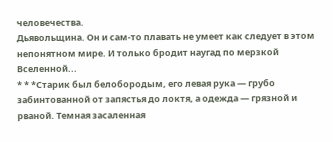человечества.
Дьявольщина. Он и сам-то плавать не умеет как следует в этом непонятном мире. И только бродит наугад по мерзкой Вселенной...
* * *Старик был белобородым, его левая рука — грубо забинтованной от запястья до локтя, а одежда — грязной и рваной. Темная засаленная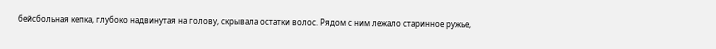бейсбольная кепка, глубоко надвинутая на голову, скрывала остатки волос. Рядом с ним лежало старинное ружье,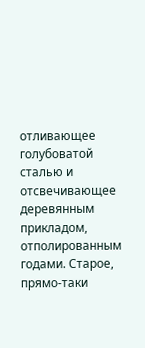отливающее голубоватой сталью и отсвечивающее деревянным прикладом, отполированным годами. Старое, прямо-таки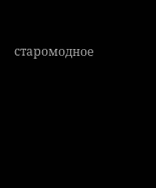старомодное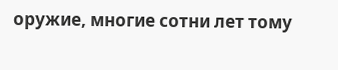оружие, многие сотни лет тому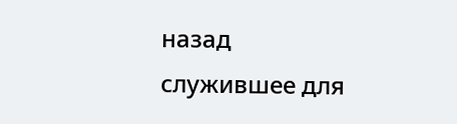назад служившее для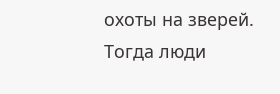охоты на зверей. Тогда люди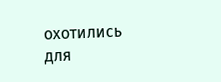охотились для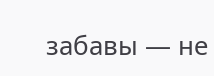забавы — не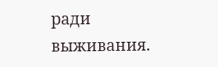ради выживания.